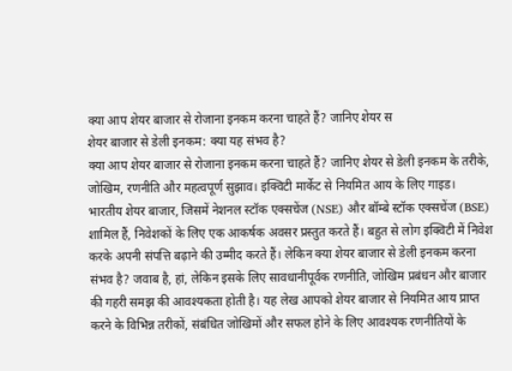क्या आप शेयर बाजार से रोजाना इनकम करना चाहते हैं? जानिए शेयर स
शेयर बाजार से डेली इनकम: क्या यह संभव है?
क्या आप शेयर बाजार से रोजाना इनकम करना चाहते हैं? जानिए शेयर से डेली इनकम के तरीके, जोखिम, रणनीति और महत्वपूर्ण सुझाव। इक्विटी मार्केट से नियमित आय के लिए गाइड।
भारतीय शेयर बाजार, जिसमें नेशनल स्टॉक एक्सचेंज (NSE) और बॉम्बे स्टॉक एक्सचेंज (BSE) शामिल हैं, निवेशकों के लिए एक आकर्षक अवसर प्रस्तुत करते हैं। बहुत से लोग इक्विटी में निवेश करके अपनी संपत्ति बढ़ाने की उम्मीद करते हैं। लेकिन क्या शेयर बाजार से डेली इनकम करना संभव है? जवाब है, हां, लेकिन इसके लिए सावधानीपूर्वक रणनीति, जोखिम प्रबंधन और बाजार की गहरी समझ की आवश्यकता होती है। यह लेख आपको शेयर बाजार से नियमित आय प्राप्त करने के विभिन्न तरीकों, संबंधित जोखिमों और सफल होने के लिए आवश्यक रणनीतियों के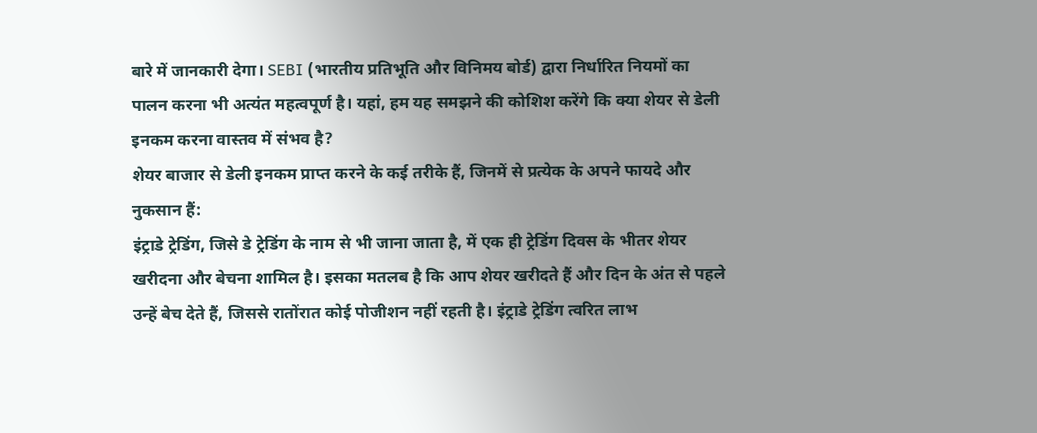बारे में जानकारी देगा। SEBI (भारतीय प्रतिभूति और विनिमय बोर्ड) द्वारा निर्धारित नियमों का पालन करना भी अत्यंत महत्वपूर्ण है। यहां, हम यह समझने की कोशिश करेंगे कि क्या शेयर से डेली इनकम करना वास्तव में संभव है?
शेयर बाजार से डेली इनकम प्राप्त करने के कई तरीके हैं, जिनमें से प्रत्येक के अपने फायदे और नुकसान हैं:
इंट्राडे ट्रेडिंग, जिसे डे ट्रेडिंग के नाम से भी जाना जाता है, में एक ही ट्रेडिंग दिवस के भीतर शेयर खरीदना और बेचना शामिल है। इसका मतलब है कि आप शेयर खरीदते हैं और दिन के अंत से पहले उन्हें बेच देते हैं, जिससे रातोंरात कोई पोजीशन नहीं रहती है। इंट्राडे ट्रेडिंग त्वरित लाभ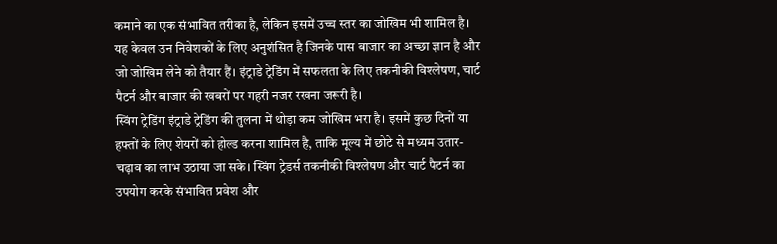कमाने का एक संभावित तरीका है, लेकिन इसमें उच्च स्तर का जोखिम भी शामिल है। यह केवल उन निवेशकों के लिए अनुशंसित है जिनके पास बाजार का अच्छा ज्ञान है और जो जोखिम लेने को तैयार हैं। इंट्राडे ट्रेडिंग में सफलता के लिए तकनीकी विश्लेषण, चार्ट पैटर्न और बाजार की खबरों पर गहरी नजर रखना जरूरी है।
स्विंग ट्रेडिंग इंट्राडे ट्रेडिंग की तुलना में थोड़ा कम जोखिम भरा है। इसमें कुछ दिनों या हफ्तों के लिए शेयरों को होल्ड करना शामिल है, ताकि मूल्य में छोटे से मध्यम उतार-चढ़ाव का लाभ उठाया जा सके। स्विंग ट्रेडर्स तकनीकी विश्लेषण और चार्ट पैटर्न का उपयोग करके संभावित प्रवेश और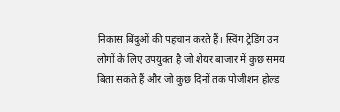निकास बिंदुओं की पहचान करते हैं। स्विंग ट्रेडिंग उन लोगों के लिए उपयुक्त है जो शेयर बाजार में कुछ समय बिता सकते हैं और जो कुछ दिनों तक पोजीशन होल्ड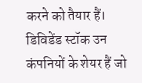करने को तैयार हैं।
डिविडेंड स्टॉक उन कंपनियों के शेयर हैं जो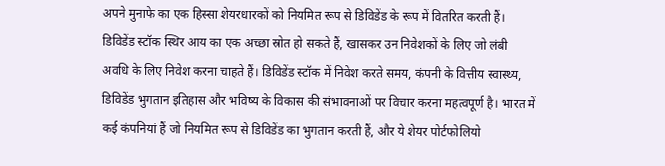अपने मुनाफे का एक हिस्सा शेयरधारकों को नियमित रूप से डिविडेंड के रूप में वितरित करती हैं। डिविडेंड स्टॉक स्थिर आय का एक अच्छा स्रोत हो सकते हैं, खासकर उन निवेशकों के लिए जो लंबी अवधि के लिए निवेश करना चाहते हैं। डिविडेंड स्टॉक में निवेश करते समय, कंपनी के वित्तीय स्वास्थ्य, डिविडेंड भुगतान इतिहास और भविष्य के विकास की संभावनाओं पर विचार करना महत्वपूर्ण है। भारत में कई कंपनियां हैं जो नियमित रूप से डिविडेंड का भुगतान करती हैं, और ये शेयर पोर्टफोलियो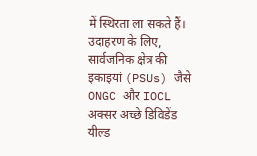में स्थिरता ला सकते हैं। उदाहरण के लिए, सार्वजनिक क्षेत्र की इकाइयां (PSUs) जैसे ONGC और IOCL अक्सर अच्छे डिविडेंड यील्ड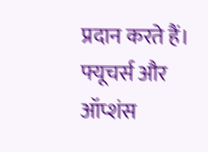प्रदान करते हैं।
फ्यूचर्स और ऑप्शंस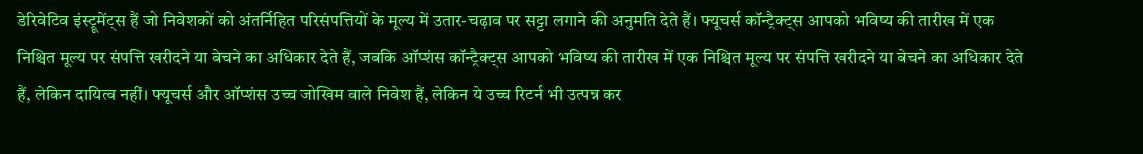डेरिवेटिव इंस्ट्रूमेंट्स हैं जो निवेशकों को अंतर्निहित परिसंपत्तियों के मूल्य में उतार-चढ़ाव पर सट्टा लगाने की अनुमति देते हैं। फ्यूचर्स कॉन्ट्रैक्ट्स आपको भविष्य की तारीख में एक निश्चित मूल्य पर संपत्ति खरीदने या बेचने का अधिकार देते हैं, जबकि ऑप्शंस कॉन्ट्रैक्ट्स आपको भविष्य की तारीख में एक निश्चित मूल्य पर संपत्ति खरीदने या बेचने का अधिकार देते हैं, लेकिन दायित्व नहीं। फ्यूचर्स और ऑप्शंस उच्च जोखिम वाले निवेश हैं, लेकिन ये उच्च रिटर्न भी उत्पन्न कर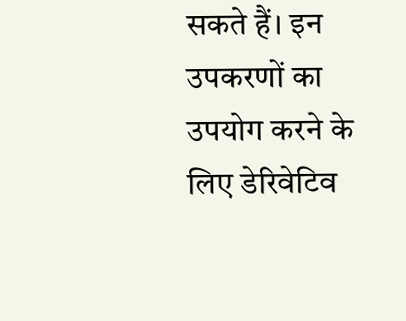सकते हैं। इन उपकरणों का उपयोग करने के लिए डेरिवेटिव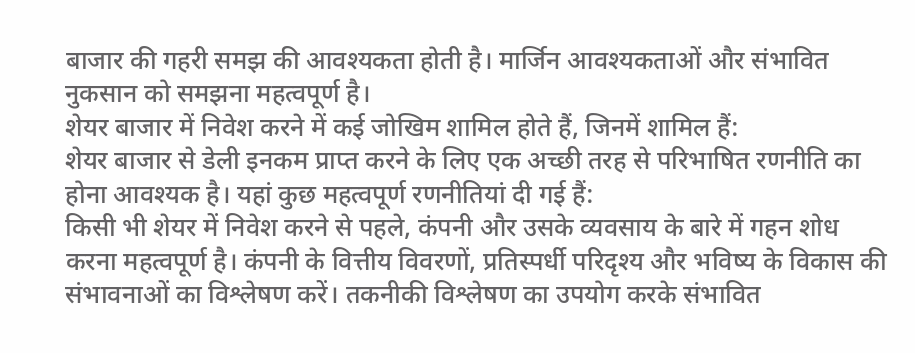बाजार की गहरी समझ की आवश्यकता होती है। मार्जिन आवश्यकताओं और संभावित नुकसान को समझना महत्वपूर्ण है।
शेयर बाजार में निवेश करने में कई जोखिम शामिल होते हैं, जिनमें शामिल हैं:
शेयर बाजार से डेली इनकम प्राप्त करने के लिए एक अच्छी तरह से परिभाषित रणनीति का होना आवश्यक है। यहां कुछ महत्वपूर्ण रणनीतियां दी गई हैं:
किसी भी शेयर में निवेश करने से पहले, कंपनी और उसके व्यवसाय के बारे में गहन शोध करना महत्वपूर्ण है। कंपनी के वित्तीय विवरणों, प्रतिस्पर्धी परिदृश्य और भविष्य के विकास की संभावनाओं का विश्लेषण करें। तकनीकी विश्लेषण का उपयोग करके संभावित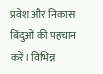प्रवेश और निकास बिंदुओं की पहचान करें। विभिन्न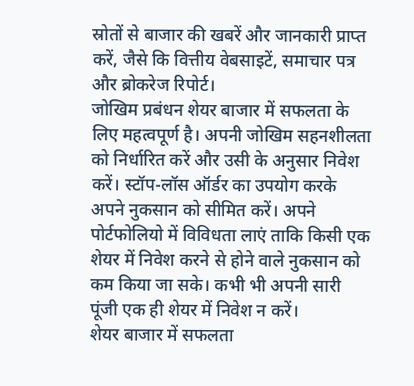स्रोतों से बाजार की खबरें और जानकारी प्राप्त करें, जैसे कि वित्तीय वेबसाइटें, समाचार पत्र और ब्रोकरेज रिपोर्ट।
जोखिम प्रबंधन शेयर बाजार में सफलता के लिए महत्वपूर्ण है। अपनी जोखिम सहनशीलता को निर्धारित करें और उसी के अनुसार निवेश करें। स्टॉप-लॉस ऑर्डर का उपयोग करके अपने नुकसान को सीमित करें। अपने पोर्टफोलियो में विविधता लाएं ताकि किसी एक शेयर में निवेश करने से होने वाले नुकसान को कम किया जा सके। कभी भी अपनी सारी पूंजी एक ही शेयर में निवेश न करें।
शेयर बाजार में सफलता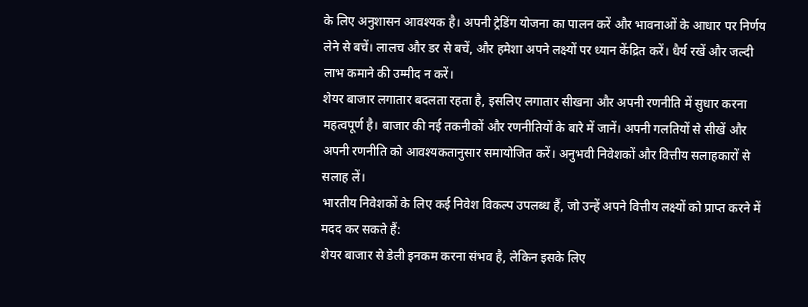के लिए अनुशासन आवश्यक है। अपनी ट्रेडिंग योजना का पालन करें और भावनाओं के आधार पर निर्णय लेने से बचें। लालच और डर से बचें, और हमेशा अपने लक्ष्यों पर ध्यान केंद्रित करें। धैर्य रखें और जल्दी लाभ कमाने की उम्मीद न करें।
शेयर बाजार लगातार बदलता रहता है, इसलिए लगातार सीखना और अपनी रणनीति में सुधार करना महत्वपूर्ण है। बाजार की नई तकनीकों और रणनीतियों के बारे में जानें। अपनी गलतियों से सीखें और अपनी रणनीति को आवश्यकतानुसार समायोजित करें। अनुभवी निवेशकों और वित्तीय सलाहकारों से सलाह लें।
भारतीय निवेशकों के लिए कई निवेश विकल्प उपलब्ध हैं, जो उन्हें अपने वित्तीय लक्ष्यों को प्राप्त करने में मदद कर सकते हैं:
शेयर बाजार से डेली इनकम करना संभव है, लेकिन इसके लिए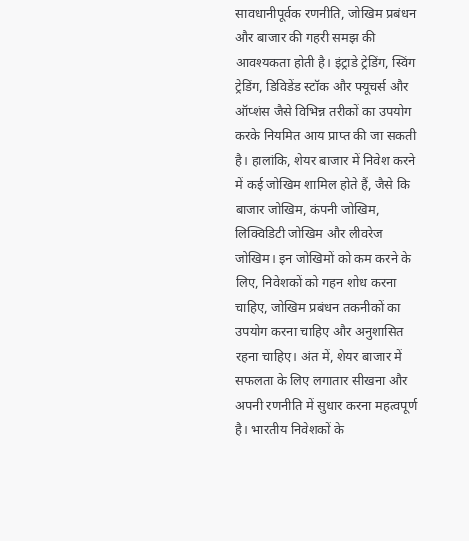सावधानीपूर्वक रणनीति, जोखिम प्रबंधन और बाजार की गहरी समझ की आवश्यकता होती है। इंट्राडे ट्रेडिंग, स्विंग ट्रेडिंग, डिविडेंड स्टॉक और फ्यूचर्स और ऑप्शंस जैसे विभिन्न तरीकों का उपयोग करके नियमित आय प्राप्त की जा सकती है। हालांकि, शेयर बाजार में निवेश करने में कई जोखिम शामिल होते हैं, जैसे कि बाजार जोखिम, कंपनी जोखिम, लिक्विडिटी जोखिम और लीवरेज जोखिम। इन जोखिमों को कम करने के लिए, निवेशकों को गहन शोध करना चाहिए, जोखिम प्रबंधन तकनीकों का उपयोग करना चाहिए और अनुशासित रहना चाहिए। अंत में, शेयर बाजार में सफलता के लिए लगातार सीखना और अपनी रणनीति में सुधार करना महत्वपूर्ण है। भारतीय निवेशकों के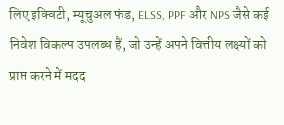लिए इक्विटी, म्यूचुअल फंड, ELSS, PPF और NPS जैसे कई निवेश विकल्प उपलब्ध हैं, जो उन्हें अपने वित्तीय लक्ष्यों को प्राप्त करने में मदद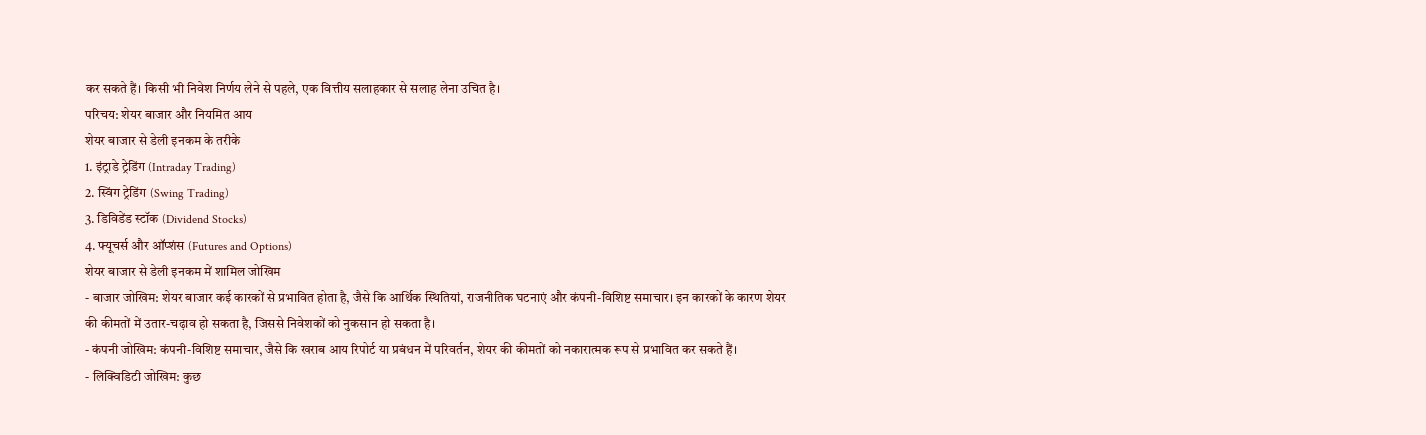कर सकते हैं। किसी भी निवेश निर्णय लेने से पहले, एक वित्तीय सलाहकार से सलाह लेना उचित है।
परिचय: शेयर बाजार और नियमित आय
शेयर बाजार से डेली इनकम के तरीके
1. इंट्राडे ट्रेडिंग (Intraday Trading)
2. स्विंग ट्रेडिंग (Swing Trading)
3. डिविडेंड स्टॉक (Dividend Stocks)
4. फ्यूचर्स और ऑप्शंस (Futures and Options)
शेयर बाजार से डेली इनकम में शामिल जोखिम
- बाजार जोखिम: शेयर बाजार कई कारकों से प्रभावित होता है, जैसे कि आर्थिक स्थितियां, राजनीतिक घटनाएं और कंपनी-विशिष्ट समाचार। इन कारकों के कारण शेयर की कीमतों में उतार-चढ़ाव हो सकता है, जिससे निवेशकों को नुकसान हो सकता है।
- कंपनी जोखिम: कंपनी-विशिष्ट समाचार, जैसे कि खराब आय रिपोर्ट या प्रबंधन में परिवर्तन, शेयर की कीमतों को नकारात्मक रूप से प्रभावित कर सकते हैं।
- लिक्विडिटी जोखिम: कुछ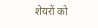शेयरों को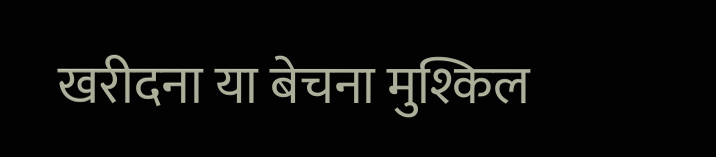खरीदना या बेचना मुश्किल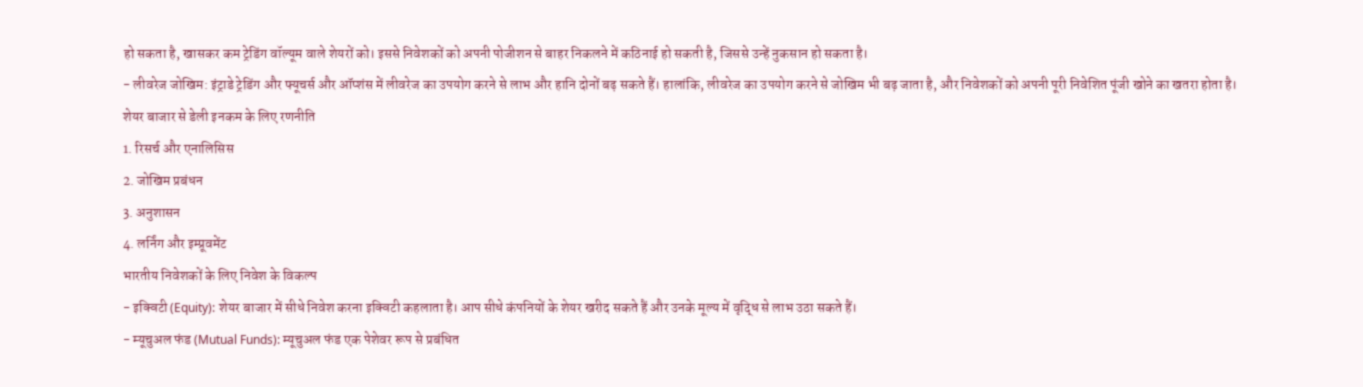हो सकता है, खासकर कम ट्रेडिंग वॉल्यूम वाले शेयरों को। इससे निवेशकों को अपनी पोजीशन से बाहर निकलने में कठिनाई हो सकती है, जिससे उन्हें नुकसान हो सकता है।
- लीवरेज जोखिम: इंट्राडे ट्रेडिंग और फ्यूचर्स और ऑप्शंस में लीवरेज का उपयोग करने से लाभ और हानि दोनों बढ़ सकते हैं। हालांकि, लीवरेज का उपयोग करने से जोखिम भी बढ़ जाता है, और निवेशकों को अपनी पूरी निवेशित पूंजी खोने का खतरा होता है।
शेयर बाजार से डेली इनकम के लिए रणनीति
1. रिसर्च और एनालिसिस
2. जोखिम प्रबंधन
3. अनुशासन
4. लर्निंग और इम्प्रूवमेंट
भारतीय निवेशकों के लिए निवेश के विकल्प
- इक्विटी (Equity): शेयर बाजार में सीधे निवेश करना इक्विटी कहलाता है। आप सीधे कंपनियों के शेयर खरीद सकते हैं और उनके मूल्य में वृद्धि से लाभ उठा सकते हैं।
- म्यूचुअल फंड (Mutual Funds): म्यूचुअल फंड एक पेशेवर रूप से प्रबंधित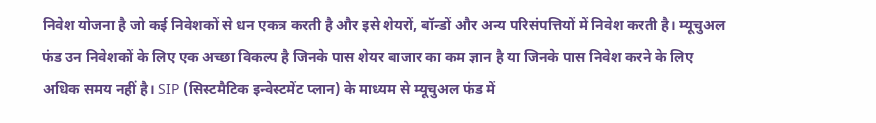निवेश योजना है जो कई निवेशकों से धन एकत्र करती है और इसे शेयरों, बॉन्डों और अन्य परिसंपत्तियों में निवेश करती है। म्यूचुअल फंड उन निवेशकों के लिए एक अच्छा विकल्प है जिनके पास शेयर बाजार का कम ज्ञान है या जिनके पास निवेश करने के लिए अधिक समय नहीं है। SIP (सिस्टमैटिक इन्वेस्टमेंट प्लान) के माध्यम से म्यूचुअल फंड में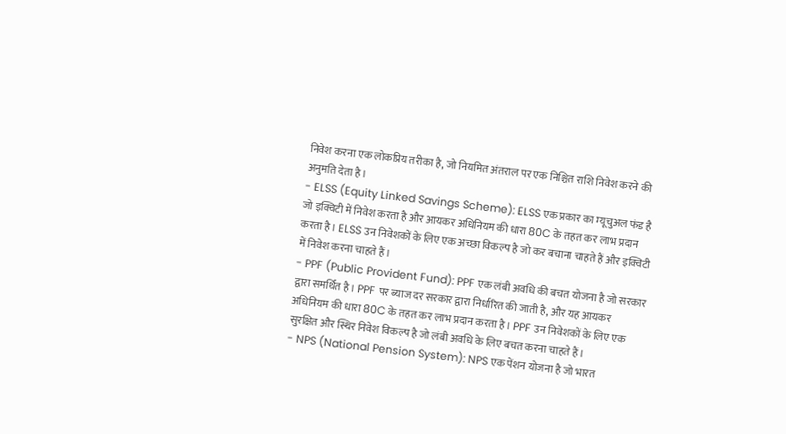निवेश करना एक लोकप्रिय तरीका है, जो नियमित अंतराल पर एक निश्चित राशि निवेश करने की अनुमति देता है।
- ELSS (Equity Linked Savings Scheme): ELSS एक प्रकार का म्यूचुअल फंड है जो इक्विटी में निवेश करता है और आयकर अधिनियम की धारा 80C के तहत कर लाभ प्रदान करता है। ELSS उन निवेशकों के लिए एक अच्छा विकल्प है जो कर बचाना चाहते हैं और इक्विटी में निवेश करना चाहते हैं।
- PPF (Public Provident Fund): PPF एक लंबी अवधि की बचत योजना है जो सरकार द्वारा समर्थित है। PPF पर ब्याज दर सरकार द्वारा निर्धारित की जाती है, और यह आयकर अधिनियम की धारा 80C के तहत कर लाभ प्रदान करता है। PPF उन निवेशकों के लिए एक सुरक्षित और स्थिर निवेश विकल्प है जो लंबी अवधि के लिए बचत करना चाहते हैं।
- NPS (National Pension System): NPS एक पेंशन योजना है जो भारत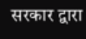सरकार द्वारा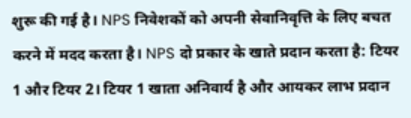शुरू की गई है। NPS निवेशकों को अपनी सेवानिवृत्ति के लिए बचत करने में मदद करता है। NPS दो प्रकार के खाते प्रदान करता है: टियर 1 और टियर 2। टियर 1 खाता अनिवार्य है और आयकर लाभ प्रदान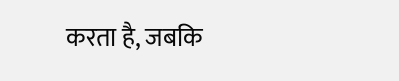करता है, जबकि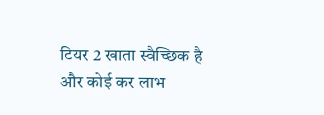टियर 2 खाता स्वैच्छिक है और कोई कर लाभ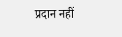प्रदान नहीं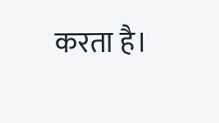करता है।